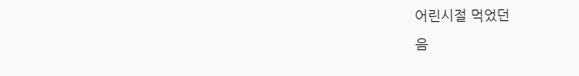어린시절 먹었던
음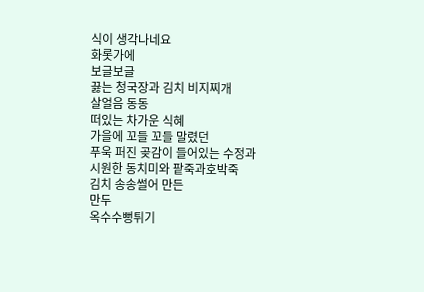식이 생각나네요
화롯가에
보글보글
끓는 청국장과 김치 비지찌개
살얼음 동동
떠있는 차가운 식혜
가을에 꼬들 꼬들 말렸던
푸욱 퍼진 곶감이 들어있는 수정과
시원한 동치미와 팥죽과호박죽
김치 송송썰어 만든
만두
옥수수뻥튀기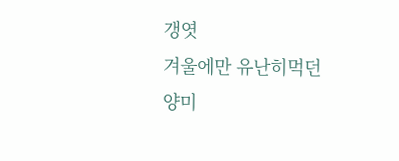갱엿
겨울에만 유난히먹던
양미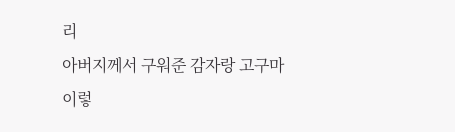리
아버지께서 구워준 감자랑 고구마
이렇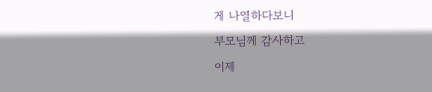게 나열하다보니
부모님께 감사하고
이제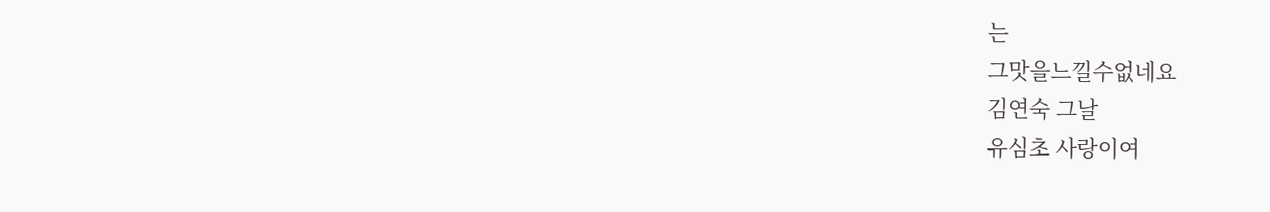는
그맛을느낄수없네요
김연숙 그날
유심초 사랑이여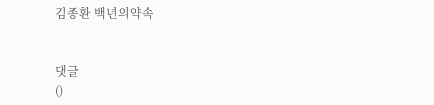김종환 백년의약속


댓글
()